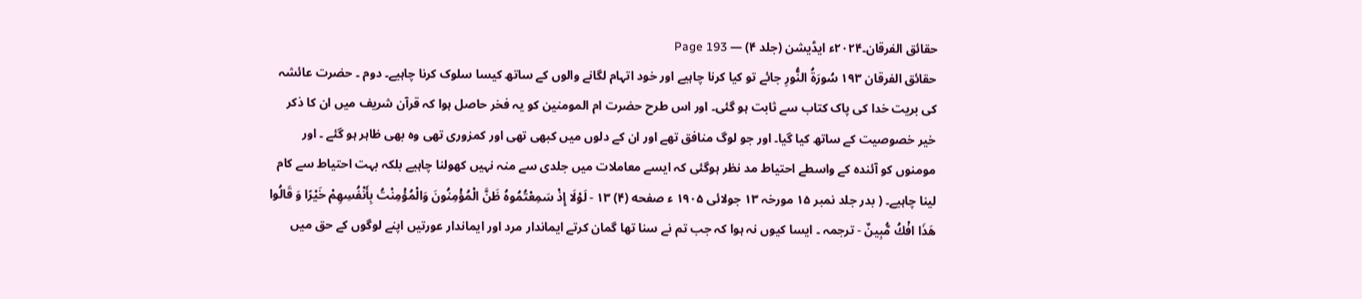حقائق الفرقان۔۲۰۲۴ء ایڈیشن (جلد ۴) — Page 193
حقائق الفرقان ۱۹۳ سُورَةُ النُّورِ جائے تو کیا کرنا چاہیے اور خود اتہام لگانے والوں کے ساتھ کیسا سلوک کرنا چاہیے۔ دوم ۔ حضرت عائشہ کی بریت خدا کی پاک کتاب سے ثابت ہو گئی۔ اور اس طرح حضرت ام المومنین کو یہ فخر حاصل ہوا کہ قرآن شریف میں ان کا ذکر خیر خصوصیت کے ساتھ کیا گیا۔ اور جو لوگ منافق تھے اور ان کے دلوں میں کبھی تھی اور کمزوری تھی وہ بھی ظاہر ہو گئے ۔ اور مومنوں کو آئندہ کے واسطے احتیاط مد نظر ہوگئی کہ ایسے معاملات میں جلدی سے منہ نہیں کھولنا چاہیے بلکہ بہت احتیاط سے کام لینا چاہیے۔ ( بدر جلد نمبر ۱۵ مورخہ ۱۳ جولائی ۱۹۰۵ ء صفحه (۴) ۱۳ - لَوْلَا إِذْ سَمِعْتُمُوهُ ظَنَّ الْمُؤْمِنُونَ وَالْمُؤْمِنْتُ بِأَنْفُسِهِمْ خَيْرًا وَ قَالُوا هَذَا افْكُ مُّبِينٌ - ترجمہ ۔ ایسا کیوں نہ ہوا کہ جب تم نے سنا تھا گمان کرتے ایماندار مرد اور ایماندار عورتیں اپنے لوگوں کے حق میں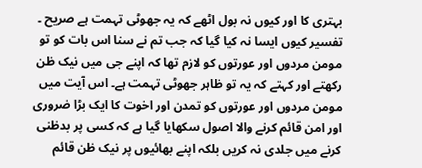بہتری کا اور کیوں نہ بول اٹھے کہ یہ جھوٹی تہمت ہے صریح ۔ تفسیر کیوں ایسا نہ کیا گیا کہ جب تم نے سنا اس بات کو تو مومن مردوں اور عورتوں کو لازم تھا کہ اپنے جی میں نیک ظن رکھتے اور کہتے کہ یہ تو ظاہر جھوٹی تہمت ہے۔ اس آیت میں مومن مردوں اور عورتوں کو تمدن اور اخوت کا ایک بڑا ضروری اور امن قائم کرنے والا اصول سکھایا گیا ہے کہ کسی پر بدظنی کرنے میں جلدی نہ کریں بلکہ اپنے بھائیوں پر نیک ظن قائم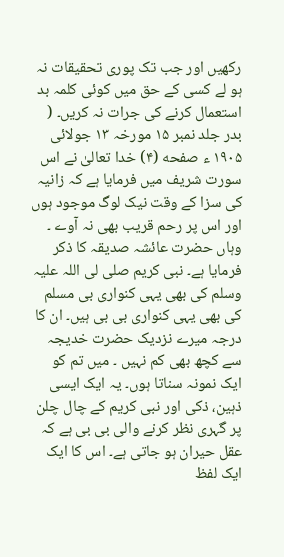رکھیں اور جب تک پوری تحقیقات نہ ہو لے کسی کے حق میں کوئی کلمہ بد استعمال کرنے کی جرات نہ کریں۔ ( بدر جلد نمبر ۱۵ مورخہ ۱۳ جولائی ۱۹۰۵ ء صفحه (۴) خدا تعالیٰ نے اس سورت شریف میں فرمایا ہے کہ زانیہ کی سزا کے وقت نیک لوگ موجود ہوں اور اس پر رحم قریب بھی نہ آوے ۔ وہاں حضرت عائشہ صدیقہ کا ذکر فرمایا ہے۔ نبی کریم صلی لی اللہ علیہ وسلم کی بھی یہی کنواری بی مسلم کی بھی یہی کنواری بی بی ہیں۔ ان کا درجہ میرے نزدیک حضرت خدیجہ سے کچھ بھی کم نہیں ۔ میں تم کو ایک نمونہ سناتا ہوں۔ یہ ایک ایسی ذہین، ذکی اور نبی کریم کے چال چلن پر گہری نظر کرنے والی بی بی ہے کہ عقل حیران ہو جاتی ہے۔ اس کا ایک ایک لفظ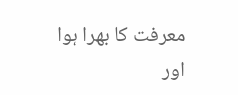معرفت کا بھرا ہوا اور